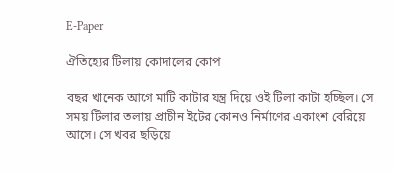E-Paper

ঐতিহ্যের টিলায় কোদালের কোপ

বছর খানেক আগে মাটি কাটার যন্ত্র দিয়ে ওই টিলা কাটা হচ্ছিল। সে সময় টিলার তলায় প্রাচীন ইটের কোনও নির্মাণের একাংশ বেরিয়ে আসে। সে খবর ছড়িয়ে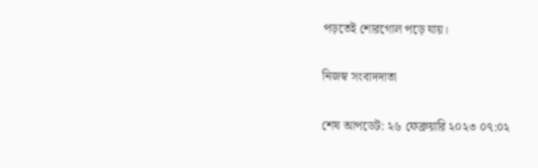পড়তেই শোরগোল পড়ে যায়।

নিজস্ব সংবাদদাতা

শেষ আপডেট: ২৬ ফেব্রুয়ারি ২০২৩ ০৭:০২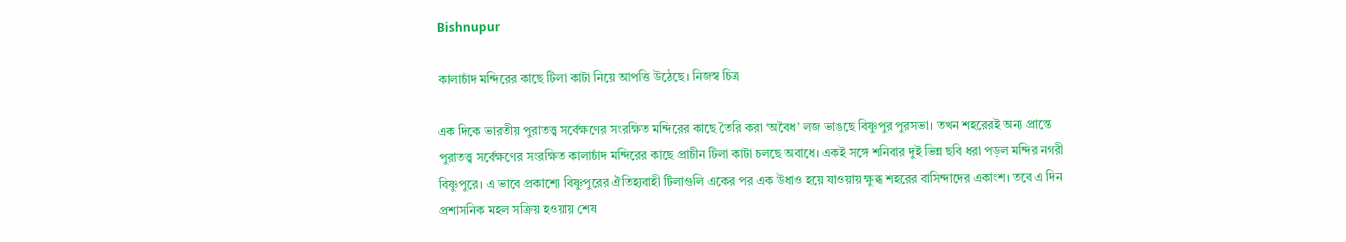Bishnupur

কালাচাঁদ মন্দিরের কাছে টিলা কাটা নিয়ে আপত্তি উঠেছে। নিজস্ব চিত্র

এক দিকে ভারতীয় পুরাতত্ত্ব সর্বেক্ষণের সংরক্ষিত মন্দিরের কাছে তৈরি করা ‘অবৈধ’ লজ ভাঙছে বিষ্ণুপুর পুরসভা। তখন শহরেরই অন্য প্রান্তে পুরাতত্ত্ব সর্বেক্ষণের সংরক্ষিত কালাচাঁদ মন্দিরের কাছে প্রাচীন টিলা কাটা চলছে অবাধে। একই সঙ্গে শনিবার দুই ভিন্ন ছবি ধরা পড়ল মন্দির নগরী বিষ্ণুপুরে। এ ভাবে প্রকাশ্যে বিষ্ণুপুরের ঐতিহ্যবাহী টিলাগুলি একের পর এক উধাও হয়ে যাওয়ায় ক্ষুব্ধ শহরের বাসিন্দাদের একাংশ। তবে এ দিন প্রশাসনিক মহল সক্রিয় হওয়ায় শেষ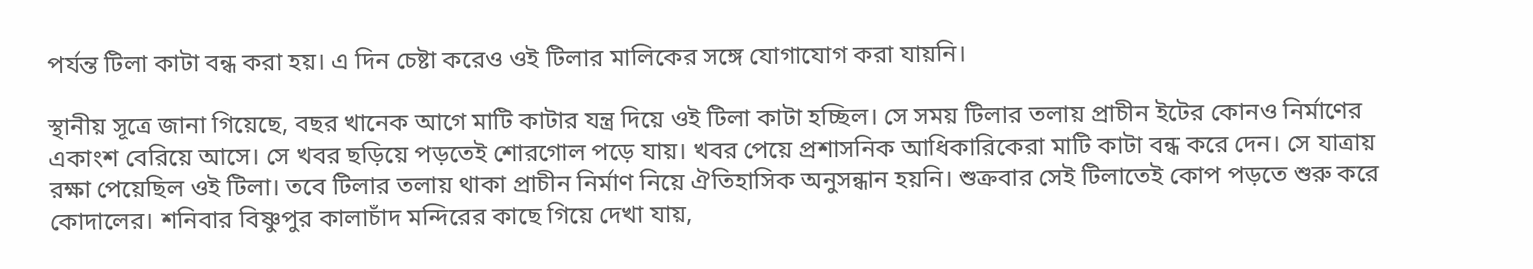পর্যন্ত টিলা কাটা বন্ধ করা হয়। এ দিন চেষ্টা করেও ওই টিলার মালিকের সঙ্গে যোগাযোগ করা যায়নি।

স্থানীয় সূত্রে জানা গিয়েছে, বছর খানেক আগে মাটি কাটার যন্ত্র দিয়ে ওই টিলা কাটা হচ্ছিল। সে সময় টিলার তলায় প্রাচীন ইটের কোনও নির্মাণের একাংশ বেরিয়ে আসে। সে খবর ছড়িয়ে পড়তেই শোরগোল পড়ে যায়। খবর পেয়ে প্রশাসনিক আধিকারিকেরা মাটি কাটা বন্ধ করে দেন। সে যাত্রায় রক্ষা পেয়েছিল ওই টিলা। তবে টিলার তলায় থাকা প্রাচীন নির্মাণ নিয়ে ঐতিহাসিক অনুসন্ধান হয়নি। শুক্রবার সেই টিলাতেই কোপ পড়তে শুরু করে কোদালের। শনিবার বিষ্ণুপুর কালাচাঁদ মন্দিরের কাছে গিয়ে দেখা যায়,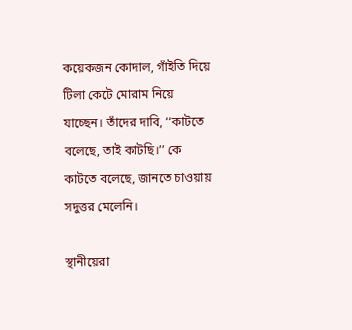কয়েকজন কোদাল, গাঁইতি দিয়ে টিলা কেটে মোরাম নিয়ে যাচ্ছেন। তাঁদের দাবি, ‘‘কাটতে বলেছে, তাই কাটছি।’’ কে কাটতে বলেছে, জানতে চাওয়ায় সদুত্তর মেলেনি।

স্থানীয়েরা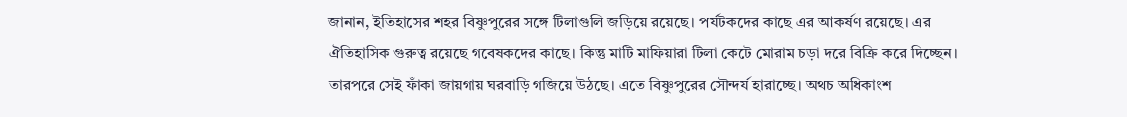জানান, ইতিহাসের শহর বিষ্ণুপুরের সঙ্গে টিলাগুলি জড়িয়ে রয়েছে। পর্যটকদের কাছে এর আকর্ষণ রয়েছে। এর ঐতিহাসিক গুরুত্ব রয়েছে গবেষকদের কাছে। কিন্তু মাটি মাফিয়ারা টিলা কেটে মোরাম চড়া দরে বিক্রি করে দিচ্ছেন। তারপরে সেই ফাঁকা জায়গায় ঘরবাড়ি গজিয়ে উঠছে। এতে বিষ্ণুপুরের সৌন্দর্য হারাচ্ছে। অথচ অধিকাংশ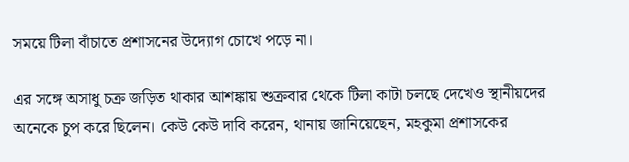সময়ে টিলা বাঁচাতে প্রশাসনের উদ্যোগ চোখে পড়ে না।

এর সঙ্গে অসাধু চক্র জড়িত থাকার আশঙ্কায় শুক্রবার থেকে টিলা কাটা চলছে দেখেও স্থানীয়দের অনেকে চুপ করে ছিলেন। কেউ কেউ দাবি করেন, থানায় জানিয়েছেন, মহকুমা প্রশাসকের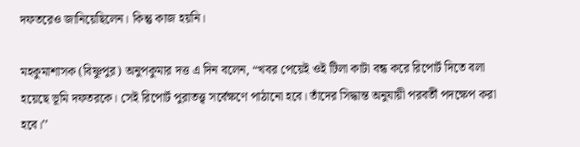দফতরেও জানিয়েছিলেন। কিন্তু কাজ হয়নি।

মহকুমাশাসক (বিষ্ণুপুর) অনুপকুমার দত্ত এ দিন বলেন, “খবর পেয়েই ওই টিলা কাটা বন্ধ করে রিপোর্ট দিতে বলা হয়েছে ভূমি দফতরকে। সেই রিপোর্ট পুরাতত্ত্ব সর্বেক্ষণে পাঠানো হবে। তাঁদের সিদ্ধান্ত অনুযায়ী পরবর্তী পদক্ষেপ করা হবে।’’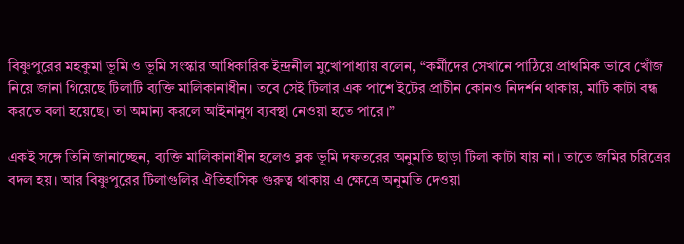বিষ্ণুপুরের মহকুমা ভূমি ও ভূমি সংস্কার আধিকারিক ইন্দ্রনীল মুখোপাধ্যায় বলেন, “কর্মীদের সেখানে পাঠিয়ে প্রাথমিক ভাবে খোঁজ নিয়ে জানা গিয়েছে টিলাটি ব্যক্তি মালিকানাধীন। তবে সেই টিলার এক পাশে ইটের প্রাচীন কোনও নিদর্শন থাকায়, মাটি কাটা বন্ধ করতে বলা হয়েছে। তা অমান্য করলে আইনানুগ ব্যবস্থা নেওয়া হতে পারে।”

একই সঙ্গে তিনি জানাচ্ছেন, ব্যক্তি মালিকানাধীন হলেও ব্লক ভূমি দফতরের অনুমতি ছাড়া টিলা কাটা যায় না। তাতে জমির চরিত্রের বদল হয়। আর বিষ্ণুপুরের টিলাগুলির ঐতিহাসিক গুরুত্ব থাকায় এ ক্ষেত্রে অনুমতি দেওয়া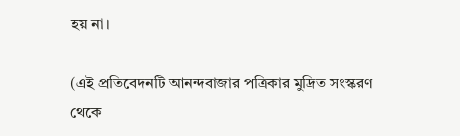হয় না।

(এই প্রতিবেদনটি আনন্দবাজার পত্রিকার মুদ্রিত সংস্করণ থেকে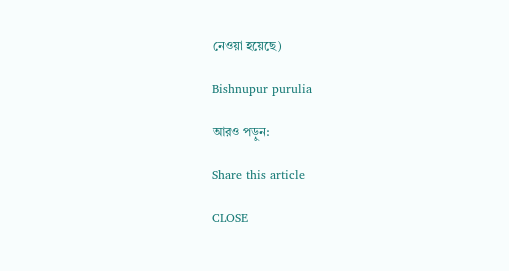নেওয়া হয়েছে)

Bishnupur purulia

আরও পড়ুন:

Share this article

CLOSE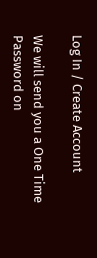Log In / Create Account

We will send you a One Time Password on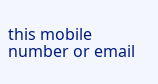this mobile number or email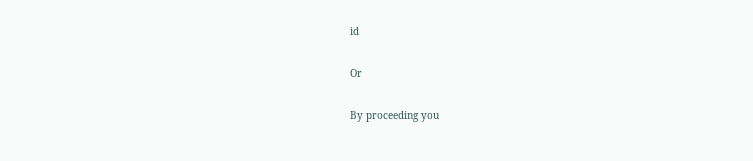id

Or

By proceeding you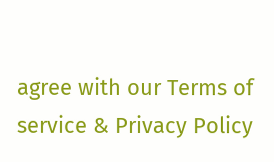agree with our Terms of service & Privacy Policy